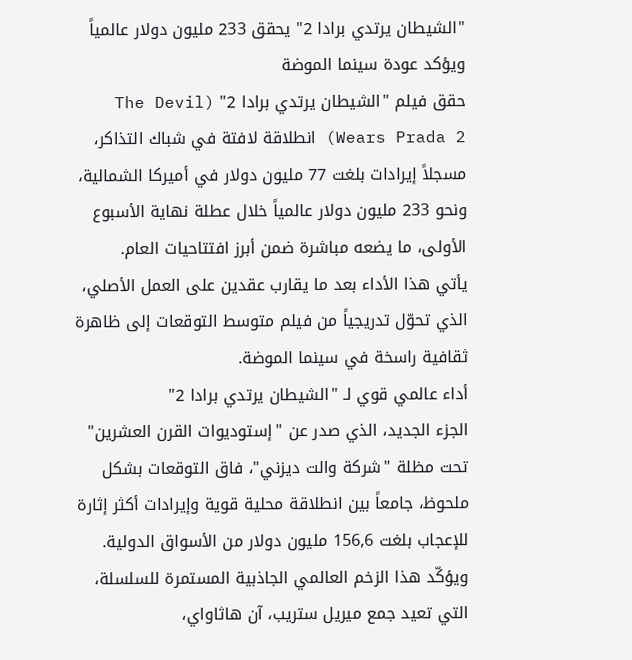"الشيطان يرتدي برادا 2" يحقق 233 مليون دولار عالمياً ويؤكد عودة سينما الموضة
حقق فيلم "الشيطان يرتدي برادا 2" (The Devil Wears Prada 2) انطلاقة لافتة في شباك التذاكر، مسجلاً إيرادات بلغت 77 مليون دولار في أميركا الشمالية، ونحو 233 مليون دولار عالمياً خلال عطلة نهاية الأسبوع الأولى، ما يضعه مباشرة ضمن أبرز افتتاحيات العام.
يأتي هذا الأداء بعد ما يقارب عقدين على العمل الأصلي، الذي تحوّل تدريجياً من فيلم متوسط التوقعات إلى ظاهرة ثقافية راسخة في سينما الموضة.
أداء عالمي قوي لـ "الشيطان يرتدي برادا 2"
الجزء الجديد، الذي صدر عن "إستوديوات القرن العشرين" تحت مظلة "شركة والت ديزني"، فاق التوقعات بشكل ملحوظ، جامعاً بين انطلاقة محلية قوية وإيرادات أكثر إثارة للإعجاب بلغت 156,6 مليون دولار من الأسواق الدولية. ويؤكّد هذا الزخم العالمي الجاذبية المستمرة للسلسلة، التي تعيد جمع ميريل ستريب، آن هاثاواي،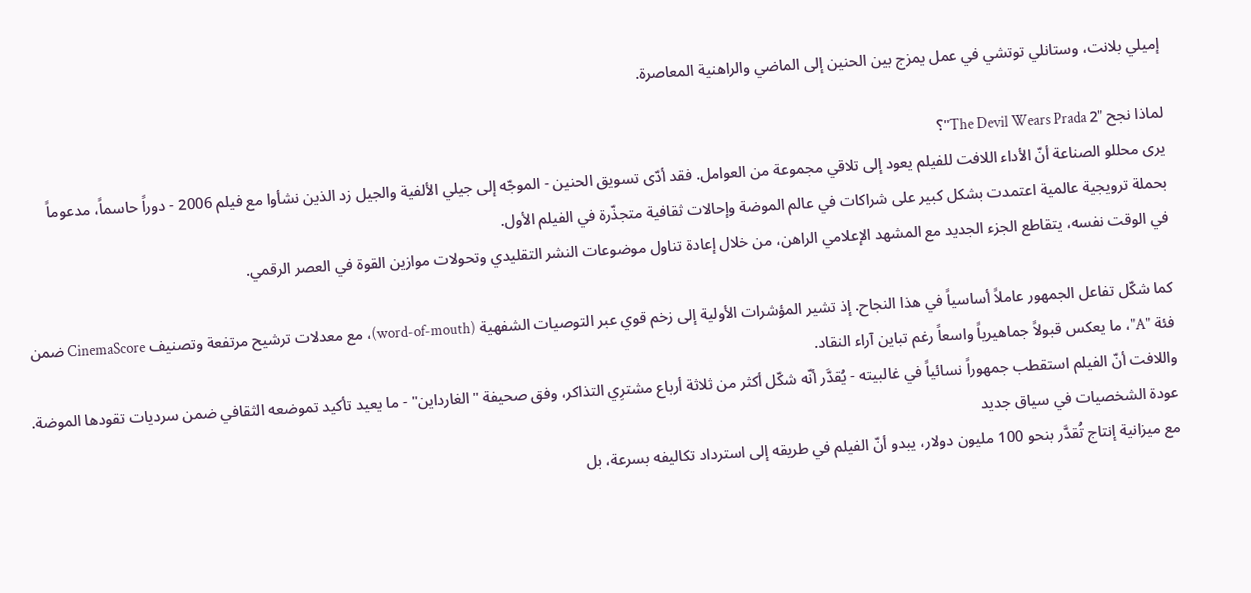إميلي بلانت، وستانلي توتشي في عمل يمزج بين الحنين إلى الماضي والراهنية المعاصرة.

لماذا نجح "The Devil Wears Prada 2"؟
يرى محللو الصناعة أنّ الأداء اللافت للفيلم يعود إلى تلاقي مجموعة من العوامل. فقد أدّى تسويق الحنين - الموجّه إلى جيلي الألفية والجيل زد الذين نشأوا مع فيلم 2006 - دوراً حاسماً، مدعوماً بحملة ترويجية عالمية اعتمدت بشكل كبير على شراكات في عالم الموضة وإحالات ثقافية متجذّرة في الفيلم الأول.
في الوقت نفسه، يتقاطع الجزء الجديد مع المشهد الإعلامي الراهن، من خلال إعادة تناول موضوعات النشر التقليدي وتحولات موازين القوة في العصر الرقمي.

كما شكّل تفاعل الجمهور عاملاً أساسياً في هذا النجاح. إذ تشير المؤشرات الأولية إلى زخم قوي عبر التوصيات الشفهية (word-of-mouth)، مع معدلات ترشيح مرتفعة وتصنيف CinemaScore ضمن فئة "A"، ما يعكس قبولاً جماهيرياً واسعاً رغم تباين آراء النقاد.
واللافت أنّ الفيلم استقطب جمهوراً نسائياً في غالبيته - يُقدَّر أنّه شكّل أكثر من ثلاثة أرباع مشترِي التذاكر، وفق صحيفة "الغارداين" - ما يعيد تأكيد تموضعه الثقافي ضمن سرديات تقودها الموضة.
عودة الشخصيات في سياق جديد
مع ميزانية إنتاج تُقدَّر بنحو 100 مليون دولار، يبدو أنّ الفيلم في طريقه إلى استرداد تكاليفه بسرعة، بل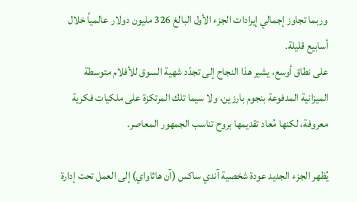وربما تجاوز إجمالي إيرادات الجزء الأول البالغ 326 مليون دولار عالمياً خلال أسابيع قليلة.
على نطاق أوسع، يشير هذا النجاح إلى تجدّد شهية السوق للأفلام متوسطة الميزانية المدفوعة بنجوم بارزين، ولا سيما تلك المرتكزة على ملكيات فكرية معروفة، لكنها مُعاد تقديمها بروح تناسب الجمهور المعاصر.

يُظهر الجزء الجديد عودة شخصية آندي ساكس (آن هاثاواي) إلى العمل تحت إدارة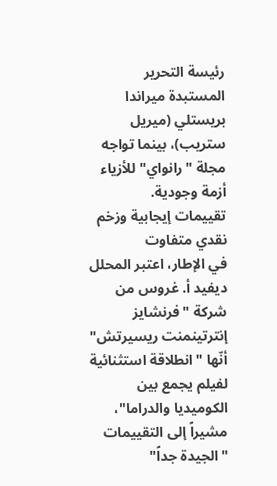رئيسة التحرير المستبدة ميراندا بريستلي (ميريل ستريب)، بينما تواجه مجلة "رانواي" للأزياء أزمة وجودية.
تقييمات إيجابية وزخم نقدي متفاوت
في الإطار، اعتبر المحلل ديفيد أ. غروس من شركة "فرنشايز إنترتينمنت ريسيرتش" أنّها "انطلاقة استثنائية لفيلم يجمع بين الكوميديا والدراما"، مشيراً إلى التقييمات "الجيدة جداً"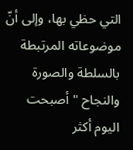التي حظي بها، وإلى أنّ موضوعاته المرتبطة بالسلطة والصورة والنجاح "أصبحت اليوم أكثر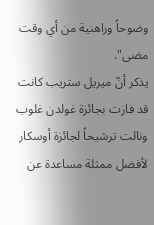وضوحاً وراهنية من أي وقت مضى".
يذكر أنّ ميريل ستريب كانت قد فازت بجائزة غولدن غلوب ونالت ترشيحاً لجائزة أوسكار لأفضل ممثلة مساعدة عن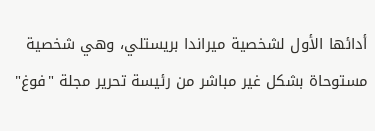أدائها الأول لشخصية ميراندا بريستلي، وهي شخصية مستوحاة بشكل غير مباشر من رئيسة تحرير مجلة "فوغ"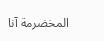المخضرمة آنا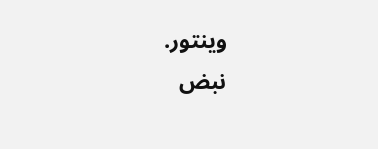وينتور.
نبض